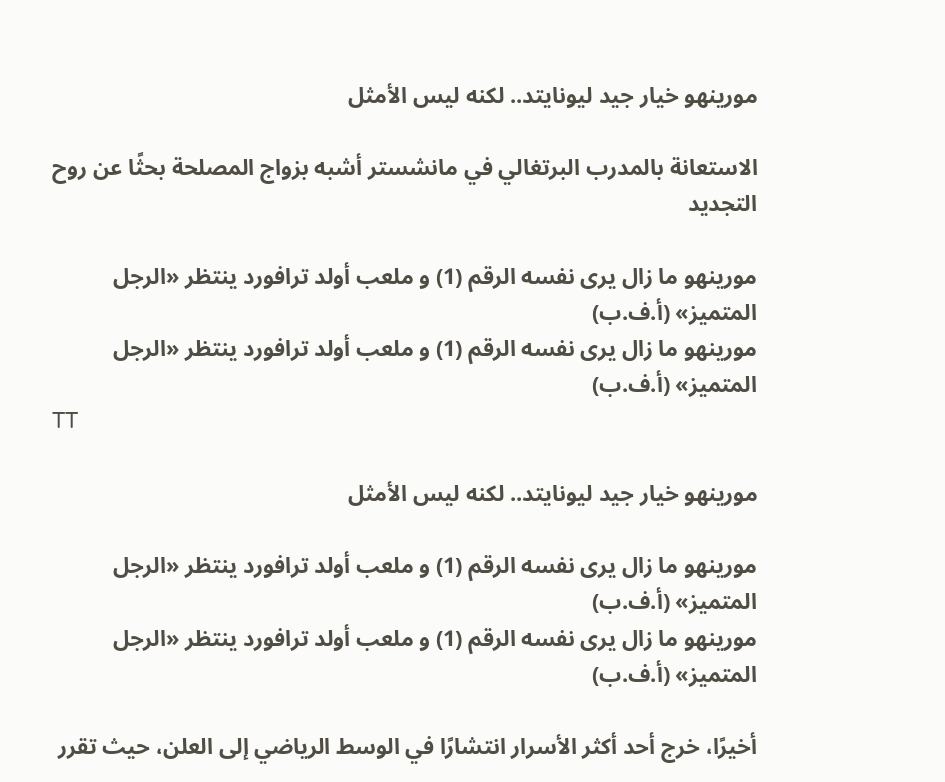مورينهو خيار جيد ليونايتد.. لكنه ليس الأمثل

الاستعانة بالمدرب البرتغالي في مانشستر أشبه بزواج المصلحة بحثًا عن روح التجديد

مورينهو ما زال يرى نفسه الرقم (1) و ملعب أولد ترافورد ينتظر «الرجل المتميز» (أ.ف.ب)
مورينهو ما زال يرى نفسه الرقم (1) و ملعب أولد ترافورد ينتظر «الرجل المتميز» (أ.ف.ب)
TT

مورينهو خيار جيد ليونايتد.. لكنه ليس الأمثل

مورينهو ما زال يرى نفسه الرقم (1) و ملعب أولد ترافورد ينتظر «الرجل المتميز» (أ.ف.ب)
مورينهو ما زال يرى نفسه الرقم (1) و ملعب أولد ترافورد ينتظر «الرجل المتميز» (أ.ف.ب)

أخيرًا، خرج أحد أكثر الأسرار انتشارًا في الوسط الرياضي إلى العلن، حيث تقرر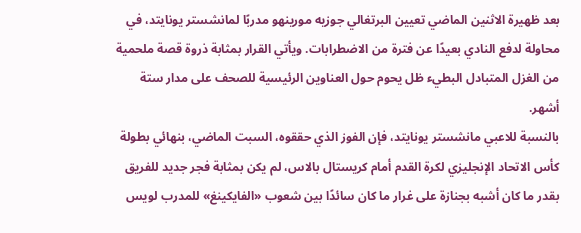بعد ظهيرة الاثنين الماضي تعيين البرتغالي جوزيه مورينهو مدربًا لمانشستر يونايتد، في محاولة لدفع النادي بعيدًا عن فترة من الاضطرابات. ويأتي القرار بمثابة ذروة قصة ملحمية من الغزل المتبادل البطيء ظل يحوم حول العناوين الرئيسية للصحف على مدار ستة أشهر.
بالنسبة للاعبي مانشستر يونايتد، فإن الفوز الذي حققوه، السبت الماضي، بنهائي بطولة كأس الاتحاد الإنجليزي لكرة القدم أمام كريستال بالاس، لم يكن بمثابة فجر جديد للفريق بقدر ما كان أشبه بجنازة على غرار ما كان سائدًا بين شعوب «الفايكينغ» للمدرب لويس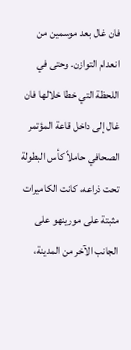فان غال بعد موسمين من انعدام التوازن. وحتى في اللحظة التي خطا خلالها فان غال إلى داخل قاعة المؤتمر الصحافي حاملاً كأس البطولة تحت ذراعه، كانت الكاميرات مثبتة على مورينهو على الجانب الآخر من المدينة،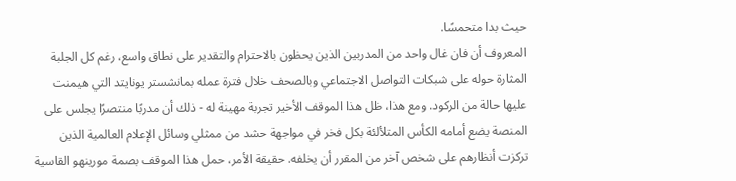حيث بدا متحمسًا.
المعروف أن فان غال واحد من المدربين الذين يحظون بالاحترام والتقدير على نطاق واسع، رغم كل الجلبة المثارة حوله على شبكات التواصل الاجتماعي وبالصحف خلال فترة عمله بمانشستر يونايتد التي هيمنت عليها حالة من الركود. ومع هذا، ظل هذا الموقف الأخير تجربة مهينة له - ذلك أن مدربًا منتصرًا يجلس على المنصة يضع أمامه الكأس المتلألئة بكل فخر في مواجهة حشد من ممثلي وسائل الإعلام العالمية الذين تركزت أنظارهم على شخص آخر من المقرر أن يخلفه. حقيقة الأمر، حمل هذا الموقف بصمة مورينهو القاسية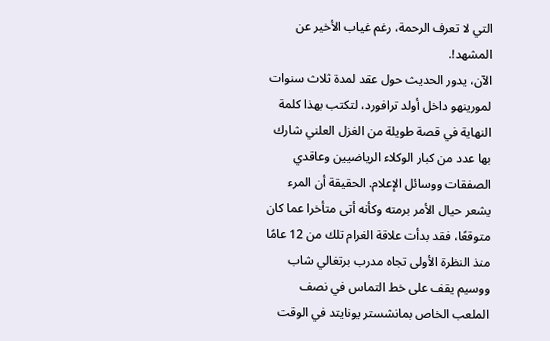التي لا تعرف الرحمة، رغم غياب الأخير عن المشهد!.
الآن، يدور الحديث حول عقد لمدة ثلاث سنوات لمورينهو داخل أولد ترافورد، لتكتب بهذا كلمة النهاية في قصة طويلة من الغزل العلني شارك بها عدد من كبار الوكلاء الرياضيين وعاقدي الصفقات ووسائل الإعلام. الحقيقة أن المرء يشعر حيال الأمر برمته وكأنه أتى متأخرا عما كان متوقعًا، فقد بدأت علاقة الغرام تلك من 12 عامًا منذ النظرة الأولى تجاه مدرب برتغالي شاب ووسيم يقف على خط التماس في نصف الملعب الخاص بمانشستر يونايتد في الوقت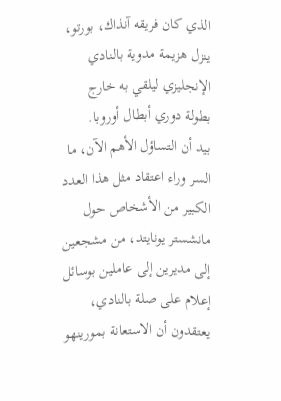الذي كان فريقه آنذاك، بورتو، ينزل هزيمة مدوية بالنادي الإنجليزي ليلقي به خارج بطولة دوري أبطال أوروبا.
بيد أن التساؤل الأهم الآن، ما السر وراء اعتقاد مثل هذا العدد الكبير من الأشخاص حول مانشستر يونايتد، من مشجعين إلى مديرين إلى عاملين بوسائل إعلام على صلة بالنادي، يعتقدون أن الاستعانة بمورينهو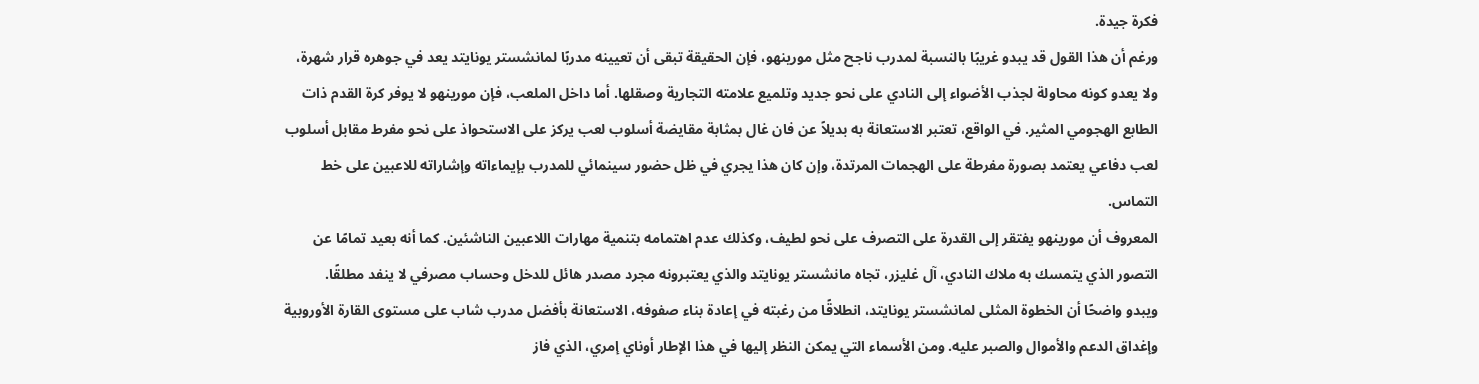فكرة جيدة.
ورغم أن هذا القول قد يبدو غريبًا بالنسبة لمدرب ناجح مثل مورينهو، فإن الحقيقة تبقى أن تعيينه مدربًا لمانشستر يونايتد يعد في جوهره قرار شهرة، ولا يعدو كونه محاولة لجذب الأضواء إلى النادي على نحو جديد وتلميع علامته التجارية وصقلها. أما داخل الملعب، فإن مورينهو لا يوفر كرة القدم ذات الطابع الهجومي المثير. في الواقع، تعتبر الاستعانة به بديلاً عن فان غال بمثابة مقايضة أسلوب لعب يركز على الاستحواذ على نحو مفرط مقابل أسلوب لعب دفاعي يعتمد بصورة مفرطة على الهجمات المرتدة، وإن كان هذا يجري في ظل حضور سينمائي للمدرب بإيماءاته وإشاراته للاعبين على خط التماس.
المعروف أن مورينهو يفتقر إلى القدرة على التصرف على نحو لطيف، وكذلك عدم اهتمامه بتنمية مهارات اللاعبين الناشئين. كما أنه بعيد تمامًا عن التصور الذي يتمسك به ملاك النادي، آل غليزر، تجاه مانشستر يونايتد والذي يعتبرونه مجرد مصدر هائل للدخل وحساب مصرفي لا ينفد مطلقًا.
ويبدو واضحًا أن الخطوة المثلى لمانشستر يونايتد، انطلاقًا من رغبته في إعادة بناء صفوفه، الاستعانة بأفضل مدرب شاب على مستوى القارة الأوروبية وإغداق الدعم والأموال والصبر عليه. ومن الأسماء التي يمكن النظر إليها في هذا الإطار أوناي إمري، الذي فاز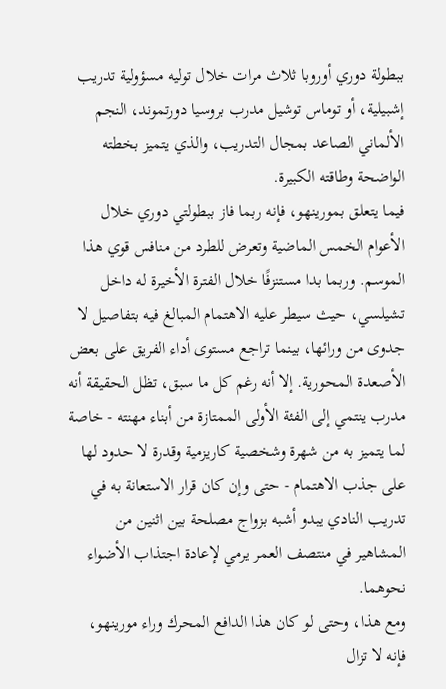ببطولة دوري أوروبا ثلاث مرات خلال توليه مسؤولية تدريب إشبيلية، أو توماس توشيل مدرب بروسيا دورتموند، النجم الألماني الصاعد بمجال التدريب، والذي يتميز بخطته الواضحة وطاقته الكبيرة.
فيما يتعلق بمورينهو، فإنه ربما فاز ببطولتي دوري خلال الأعوام الخمس الماضية وتعرض للطرد من منافس قوي هذا الموسم. وربما بدا مستنزفًا خلال الفترة الأخيرة له داخل تشيلسي، حيث سيطر عليه الاهتمام المبالغ فيه بتفاصيل لا جدوى من ورائها، بينما تراجع مستوى أداء الفريق على بعض الأصعدة المحورية. إلا أنه رغم كل ما سبق، تظل الحقيقة أنه مدرب ينتمي إلى الفئة الأولى الممتازة من أبناء مهنته - خاصة لما يتميز به من شهرة وشخصية كاريزمية وقدرة لا حدود لها على جذب الاهتمام - حتى وإن كان قرار الاستعانة به في تدريب النادي يبدو أشبه بزواج مصلحة بين اثنين من المشاهير في منتصف العمر يرمي لإعادة اجتذاب الأضواء نحوهما.
ومع هذا، وحتى لو كان هذا الدافع المحرك وراء مورينهو، فإنه لا تزال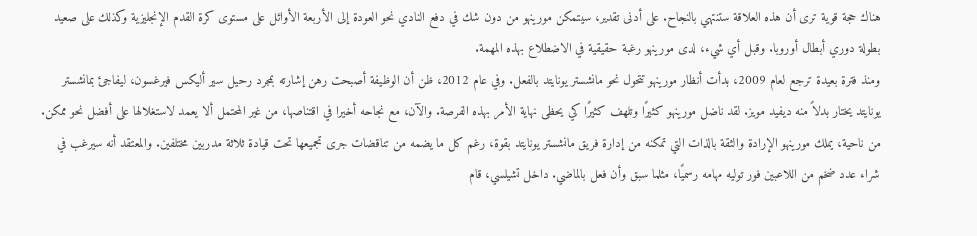هناك حجة قوية ترى أن هذه العلاقة ستنتهي بالنجاح. على أدنى تقدير، سيتمكن مورينهو من دون شك في دفع النادي نحو العودة إلى الأربعة الأوائل على مستوى كرة القدم الإنجليزية وكذلك على صعيد بطولة دوري أبطال أوروبا. وقبل أي شيء، لدى مورينهو رغبة حقيقية في الاضطلاع بهذه المهمة.
ومنذ فترة بعيدة ترجع لعام 2009، بدأت أنظار مورينهو تتحول نحو مانشستر يونايتد بالفعل. وفي عام 2012، ظن أن الوظيفة أصبحت رهن إشارته بمجرد رحيل سير أليكس فيرغسون، ليفاجئ بمانشستر يونايتد يختار بدلاً منه ديفيد مويز. لقد ناضل مورينهو كثيرًا وتلهف كثيرًا كي يحظى نهاية الأمر بهذه الفرصة. والآن، مع نجاحه أخيرا في اقتناصها، من غير المحتمل ألا يعمد لاستغلالها على أفضل نحو ممكن.
من ناحية، يملك مورينهو الإرادة والثقة بالذات التي تمكنه من إدارة فريق مانشستر يونايتد بقوة، رغم كل ما يضمه من تناقضات جرى تجميعها تحت قيادة ثلاثة مدربين مختلفين. والمعتقد أنه سيرغب في شراء عدد ضخم من اللاعبين فور توليه مهامه رسميًا، مثلما سبق وأن فعل بالماضي. داخل تشيلسي، قام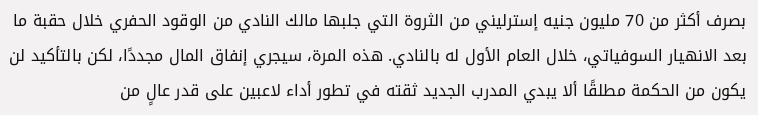بصرف أكثر من 70 مليون جنيه إسترليني من الثروة التي جلبها مالك النادي من الوقود الحفري خلال حقبة ما بعد الانهيار السوفياتي، خلال العام الأول له بالنادي. هذه المرة، سيجري إنفاق المال مجددًا، لكن بالتأكيد لن يكون من الحكمة مطلقًا ألا يبدي المدرب الجديد ثقته في تطور أداء لاعبين على قدر عالٍ من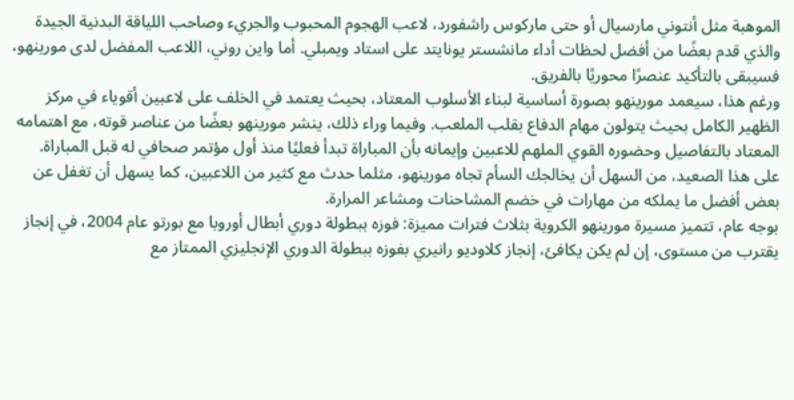الموهبة مثل أنتوني مارسيال أو حتى ماركوس راشفورد، لاعب الهجوم المحبوب والجريء وصاحب اللياقة البدنية الجيدة والذي قدم بعضًا من أفضل لحظات أداء مانشستر يونايتد على استاد ويمبلي. أما واين روني، اللاعب المفضل لدى مورينهو، فسيبقى بالتأكيد عنصرًا محوريًا بالفريق.
ورغم هذا، سيعمد مورينهو بصورة أساسية لبناء الأسلوب المعتاد، بحيث يعتمد في الخلف على لاعبين أقوياء في مركز الظهير الكامل بحيث يتولون مهام الدفاع بقلب الملعب. وفيما وراء ذلك، ينشر مورينهو بعضًا من عناصر قوته، مع اهتمامه المعتاد بالتفاصيل وحضوره القوي الملهم للاعبين وإيمانه بأن المباراة تبدأ فعليًا منذ أول مؤتمر صحافي له قبل المباراة.
على هذا الصعيد، من السهل أن يخالجك السأم تجاه مورينهو، مثلما حدث مع كثير من اللاعبين، كما يسهل أن تغفل عن بعض أفضل ما يملكه من مهارات في خضم المشاحنات ومشاعر المرارة.
بوجه عام، تتميز مسيرة مورينهو الكروية بثلاث فترات مميزة: فوزه ببطولة دوري أبطال أوروبا مع بورتو عام 2004، في إنجاز يقترب من مستوى، إن لم يكن يكافئ، إنجاز كلاوديو رانيري بفوزه ببطولة الدوري الإنجليزي الممتاز مع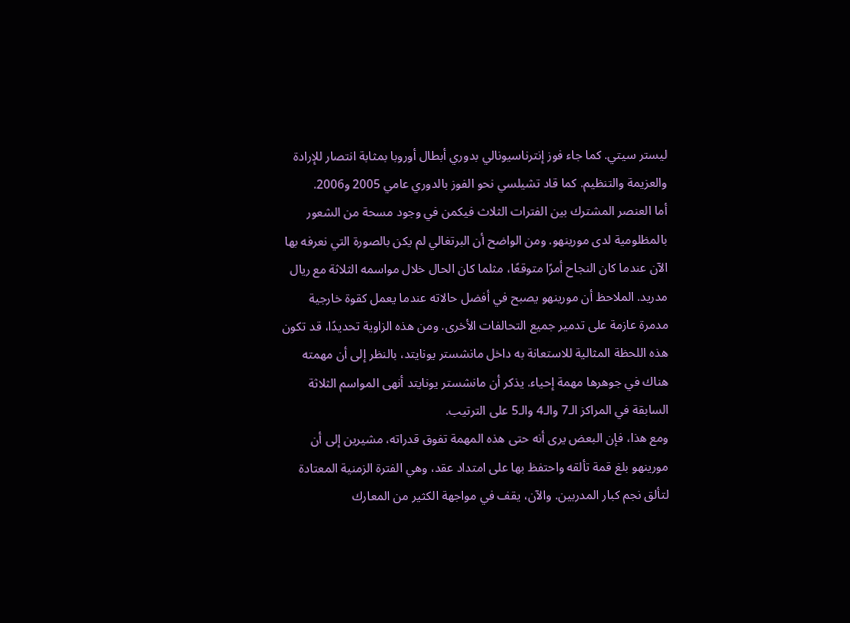ليستر سيتي. كما جاء فوز إنترناسيونالي بدوري أبطال أوروبا بمثابة انتصار للإرادة والعزيمة والتنظيم. كما قاد تشيلسي نحو الفوز بالدوري عامي 2005 و2006.
أما العنصر المشترك بين الفترات الثلاث فيكمن في وجود مسحة من الشعور بالمظلومية لدى مورينهو. ومن الواضح أن البرتغالي لم يكن بالصورة التي نعرفه بها الآن عندما كان النجاح أمرًا متوقعًا، مثلما كان الحال خلال مواسمه الثلاثة مع ريال مدريد. الملاحظ أن مورينهو يصبح في أفضل حالاته عندما يعمل كقوة خارجية مدمرة عازمة على تدمير جميع التحالفات الأخرى. ومن هذه الزاوية تحديدًا، قد تكون هذه اللحظة المثالية للاستعانة به داخل مانشستر يونايتد، بالنظر إلى أن مهمته هناك في جوهرها مهمة إحياء. يذكر أن مانشستر يونايتد أنهى المواسم الثلاثة السابقة في المراكز الـ7 والـ4 والـ5 على الترتيب.
ومع هذا، فإن البعض يرى أنه حتى هذه المهمة تفوق قدراته، مشيرين إلى أن مورينهو بلغ قمة تألقه واحتفظ بها على امتداد عقد، وهي الفترة الزمنية المعتادة لتألق نجم كبار المدربين. والآن، يقف في مواجهة الكثير من المعارك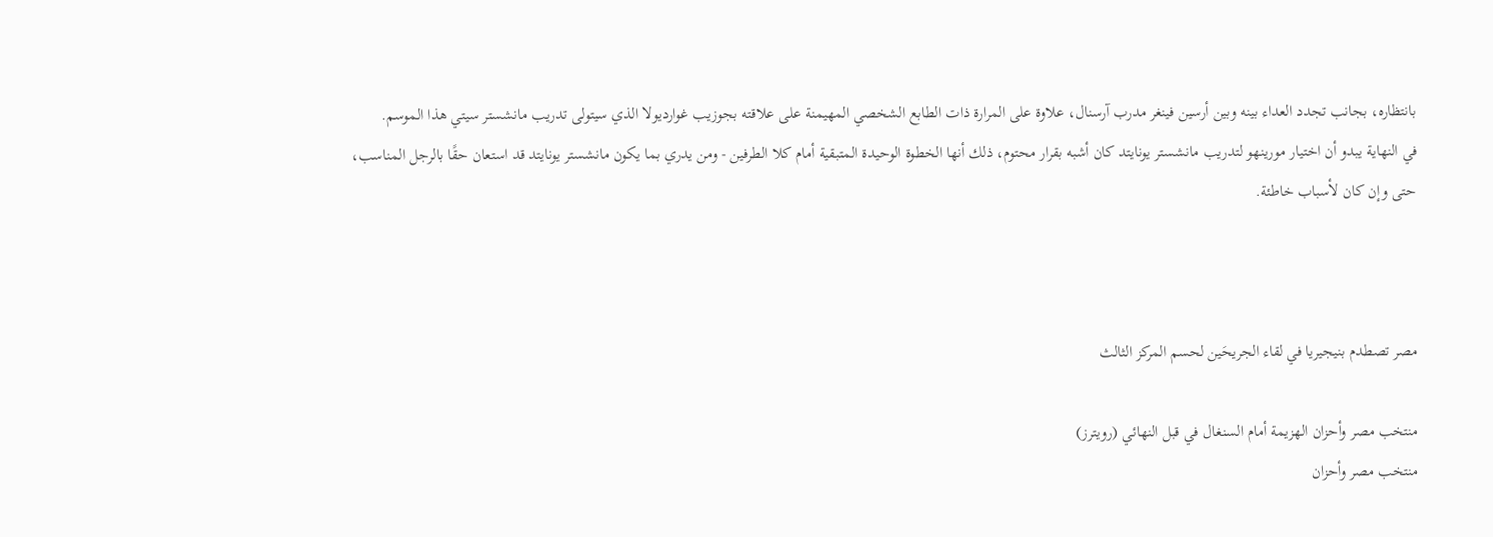بانتظاره، بجانب تجدد العداء بينه وبين أرسين فينغر مدرب آرسنال، علاوة على المرارة ذات الطابع الشخصي المهيمنة على علاقته بجوزيب غوارديولا الذي سيتولى تدريب مانشستر سيتي هذا الموسم.
في النهاية يبدو أن اختيار مورينهو لتدريب مانشستر يونايتد كان أشبه بقرار محتوم، ذلك أنها الخطوة الوحيدة المتبقية أمام كلا الطرفين - ومن يدري بما يكون مانشستر يونايتد قد استعان حقًا بالرجل المناسب، حتى وإن كان لأسباب خاطئة.



مصر تصطدم بنيجيريا في لقاء الجريحَين لحسم المركز الثالث

منتخب مصر وأحزان الهزيمة أمام السنغال في قبل النهائي (رويترز)
منتخب مصر وأحزان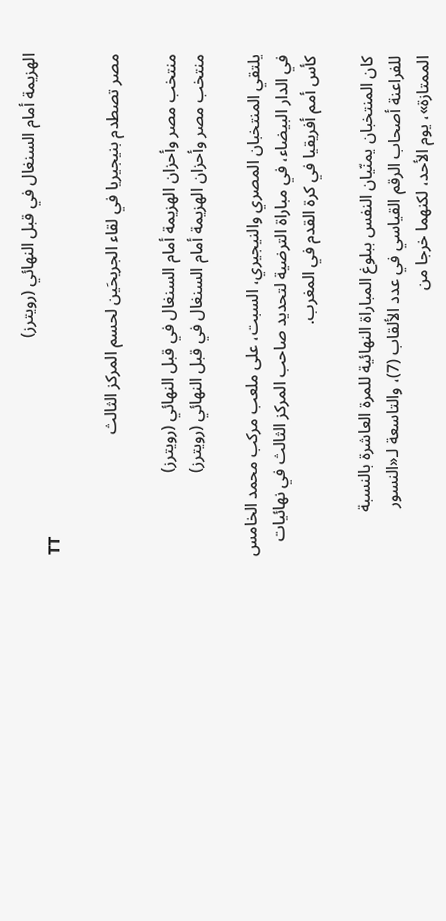الهزيمة أمام السنغال في قبل النهائي (رويترز)
TT

مصر تصطدم بنيجيريا في لقاء الجريحَين لحسم المركز الثالث

منتخب مصر وأحزان الهزيمة أمام السنغال في قبل النهائي (رويترز)
منتخب مصر وأحزان الهزيمة أمام السنغال في قبل النهائي (رويترز)

يلتقي المنتخبان المصري والنيجيري، السبت، على ملعب مركب محمد الخامس في الدار البيضاء، في مباراة الترضية لتحديد صاحب المركز الثالث في نهائيات كأس أمم أفريقيا في كرة القدم في المغرب.

كان المنتخبان يمنّيان النفس ببلوغ المباراة النهائية للمرة العاشرة بالنسبة للفراعنة أصحاب الرقم القياسي في عدد الألقاب (7)، والتاسعة لـ«النسور الممتازة»، يوم الأحد، لكنهما خرجا من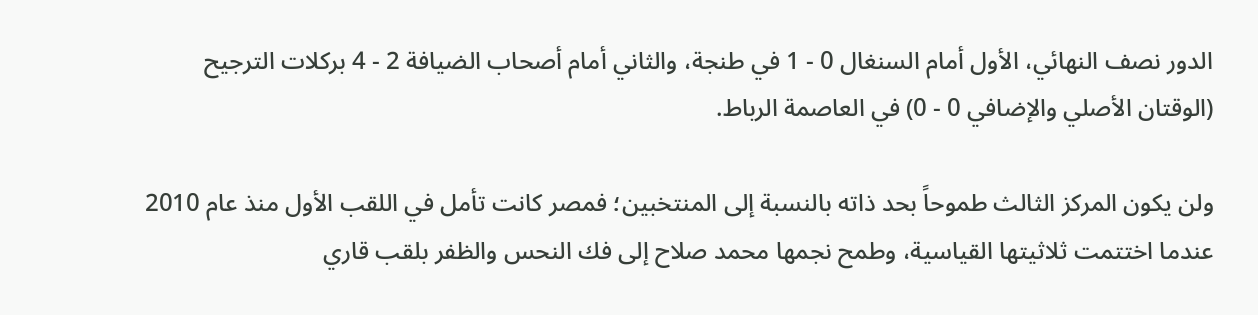الدور نصف النهائي، الأول أمام السنغال 0 - 1 في طنجة، والثاني أمام أصحاب الضيافة 2 - 4 بركلات الترجيح (الوقتان الأصلي والإضافي 0 - 0) في العاصمة الرباط.

ولن يكون المركز الثالث طموحاً بحد ذاته بالنسبة إلى المنتخبين؛ فمصر كانت تأمل في اللقب الأول منذ عام 2010 عندما اختتمت ثلاثيتها القياسية، وطمح نجمها محمد صلاح إلى فك النحس والظفر بلقب قاري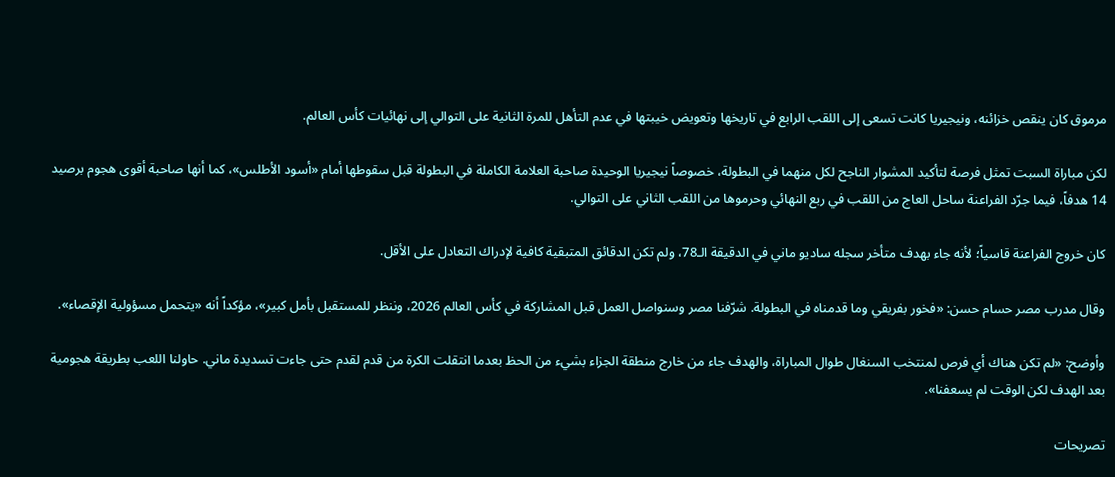مرموق كان ينقص خزائنه، ونيجيريا كانت تسعى إلى اللقب الرابع في تاريخها وتعويض خيبتها في عدم التأهل للمرة الثانية على التوالي إلى نهائيات كأس العالم.

لكن مباراة السبت تمثل فرصة لتأكيد المشوار الناجح لكل منهما في البطولة، خصوصاً نيجيريا الوحيدة صاحبة العلامة الكاملة في البطولة قبل سقوطها أمام «أسود الأطلس»، كما أنها صاحبة أقوى هجوم برصيد 14 هدفاً، فيما جرّد الفراعنة ساحل العاج من اللقب في ربع النهائي وحرموها من اللقب الثاني على التوالي.

كان خروج الفراعنة قاسياً؛ لأنه جاء بهدف متأخر سجله ساديو ماني في الدقيقة الـ78، ولم تكن الدقائق المتبقية كافية لإدراك التعادل على الأقل.

وقال مدرب مصر حسام حسن: «فخور بفريقي وما قدمناه في البطولة. شرّفنا مصر وسنواصل العمل قبل المشاركة في كأس العالم 2026، وننظر للمستقبل بأمل كبير»، مؤكداً أنه «يتحمل مسؤولية الإقصاء».

وأوضح: «لم تكن هناك أي فرص لمنتخب السنغال طوال المباراة، والهدف جاء من خارج منطقة الجزاء بشيء من الحظ بعدما انتقلت الكرة من قدم لقدم حتى جاءت تسديدة ماني. حاولنا اللعب بطريقة هجومية بعد الهدف لكن الوقت لم يسعفنا».

تصريحات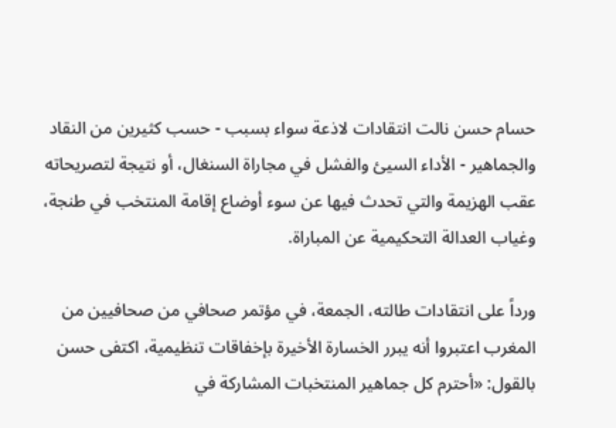حسام حسن نالت انتقادات لاذعة سواء بسبب - حسب كثيرين من النقاد والجماهير - الأداء السيئ والفشل في مجاراة السنغال، أو نتيجة لتصريحاته عقب الهزيمة والتي تحدث فيها عن سوء أوضاع إقامة المنتخب في طنجة، وغياب العدالة التحكيمية عن المباراة.

ورداً على انتقادات طالته، الجمعة، في مؤتمر صحافي من صحافيين من المغرب اعتبروا أنه يبرر الخسارة الأخيرة بإخفاقات تنظيمية، اكتفى حسن بالقول: «أحترم كل جماهير المنتخبات المشاركة في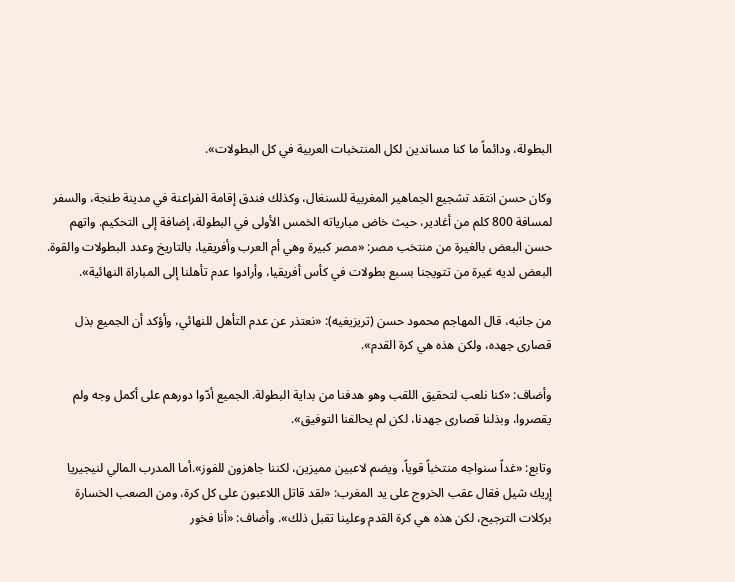البطولة، ودائماً ما كنا مساندين لكل المنتخبات العربية في كل البطولات».

وكان حسن انتقد تشجيع الجماهير المغربية للسنغال، وكذلك فندق إقامة الفراعنة في مدينة طنجة، والسفر لمسافة 800 كلم من أغادير، حيث خاض مبارياته الخمس الأولى في البطولة، إضافة إلى التحكيم. واتهم حسن البعض بالغيرة من منتخب مصر: «مصر كبيرة وهي أم العرب وأفريقيا، بالتاريخ وعدد البطولات والقوة. البعض لديه غيرة من تتويجنا بسبع بطولات في كأس أفريقيا، وأرادوا عدم تأهلنا إلى المباراة النهائية».

من جانبه، قال المهاجم محمود حسن (تريزيغيه): «نعتذر عن عدم التأهل للنهائي، وأؤكد أن الجميع بذل قصارى جهده، ولكن هذه هي كرة القدم».

وأضاف: «كنا نلعب لتحقيق اللقب وهو هدفنا من بداية البطولة. الجميع أدّوا دورهم على أكمل وجه ولم يقصروا، وبذلنا قصارى جهدنا، لكن لم يحالفنا التوفيق».

وتابع: «غداً سنواجه منتخباً قوياً، ويضم لاعبين مميزين، لكننا جاهزون للفوز».أما المدرب المالي لنيجيريا إريك شيل فقال عقب الخروج على يد المغرب: «لقد قاتل اللاعبون على كل كرة، ومن الصعب الخسارة بركلات الترجيح، لكن هذه هي كرة القدم وعلينا تقبل ذلك». وأضاف: «أنا فخور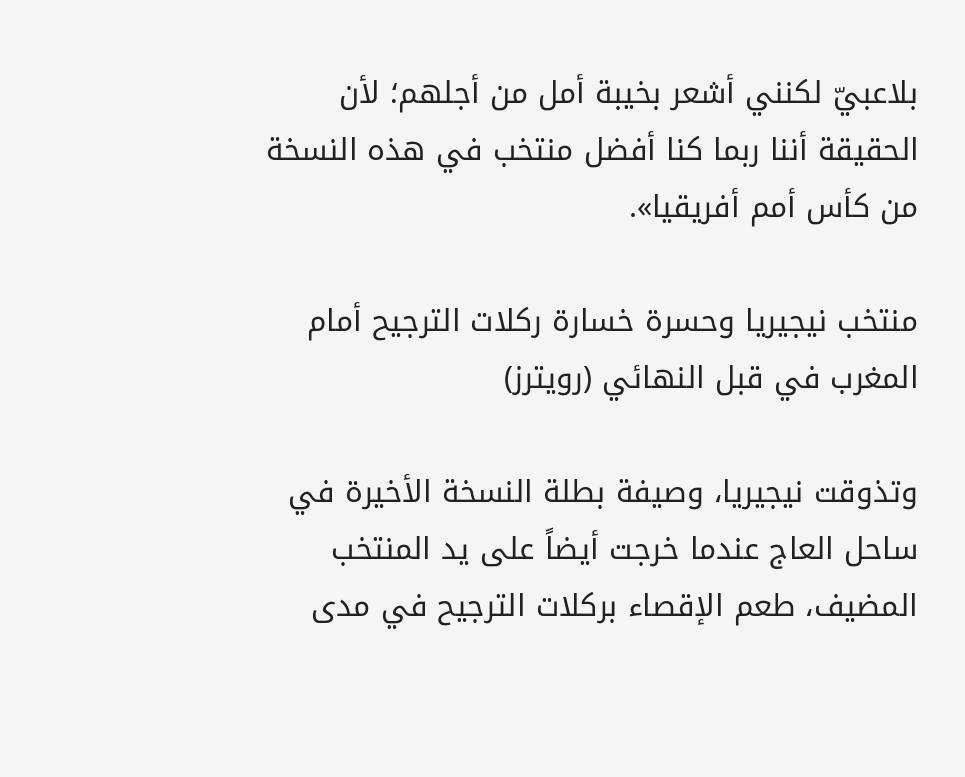بلاعبيّ لكنني أشعر بخيبة أمل من أجلهم؛ لأن الحقيقة أننا ربما كنا أفضل منتخب في هذه النسخة من كأس أمم أفريقيا».

منتخب نيجيريا وحسرة خسارة ركلات الترجيح أمام المغرب في قبل النهائي (رويترز)

وتذوقت نيجيريا، وصيفة بطلة النسخة الأخيرة في ساحل العاج عندما خرجت أيضاً على يد المنتخب المضيف، طعم الإقصاء بركلات الترجيح في مدى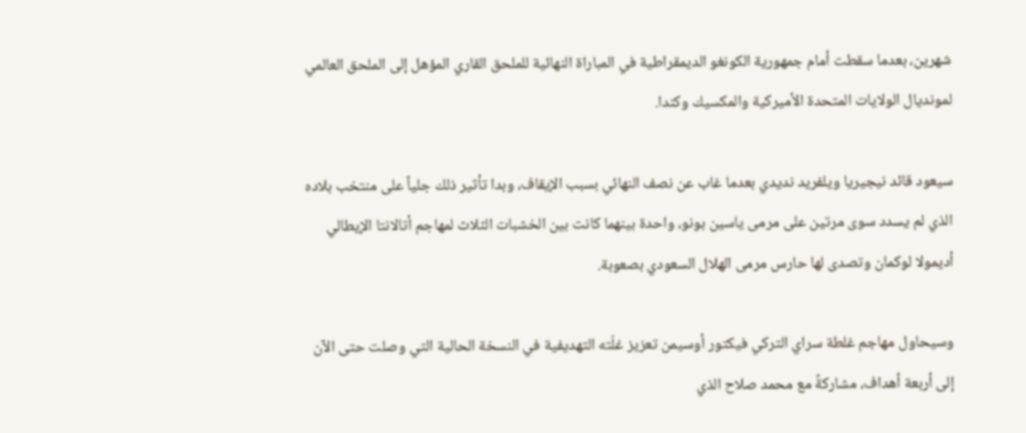شهرين، بعدما سقطت أمام جمهورية الكونغو الديمقراطية في المباراة النهائية للملحق القاري المؤهل إلى الملحق العالمي لمونديال الولايات المتحدة الأميركية والمكسيك وكندا.

سيعود قائد نيجيريا ويلفريد نديدي بعدما غاب عن نصف النهائي بسبب الإيقاف، وبدا تأثير ذلك جلياً على منتخب بلاده الذي لم يسدد سوى مرتين على مرمى ياسين بونو، واحدة بينهما كانت بين الخشبات الثلاث لمهاجم أتالانتا الإيطالي أديمولا لوكمان وتصدى لها حارس مرمى الهلال السعودي بصعوبة.

وسيحاول مهاجم غلطة سراي التركي فيكتور أوسيمن تعزيز غلّته التهديفية في النسخة الحالية التي وصلت حتى الآن إلى أربعة أهداف، مشاركةً مع محمد صلاح الذي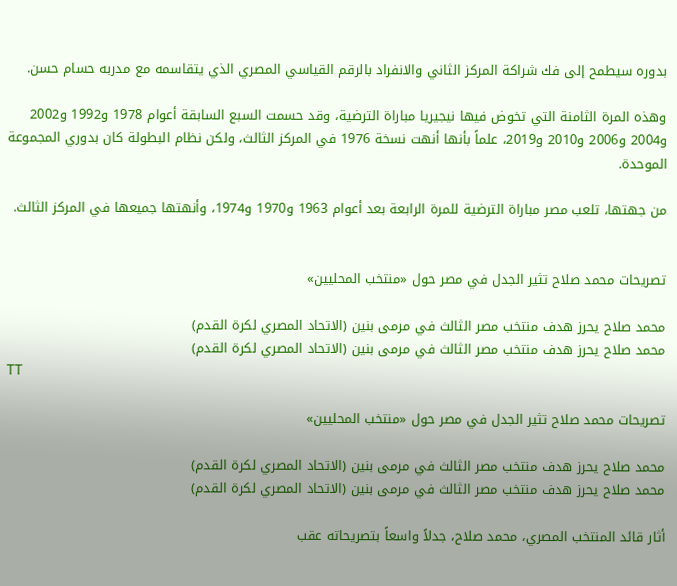بدوره سيطمح إلى فك شراكة المركز الثاني والانفراد بالرقم القياسي المصري الذي يتقاسمه مع مدربه حسام حسن.

وهذه المرة الثامنة التي تخوض فيها نيجيريا مباراة الترضية، وقد حسمت السبع السابقة أعوام 1978 و1992 و2002 و2004 و2006 و2010 و2019، علماً بأنها أنهت نسخة 1976 في المركز الثالث، ولكن نظام البطولة كان بدوري المجموعة الموحدة.

من جهتها، تلعب مصر مباراة الترضية للمرة الرابعة بعد أعوام 1963 و1970 و1974، وأنهتها جميعها في المركز الثالث.


تصريحات محمد صلاح تثير الجدل في مصر حول «منتخب المحليين»

محمد صلاح يحرز هدف منتخب مصر الثالث في مرمى بنين (الاتحاد المصري لكرة القدم)
محمد صلاح يحرز هدف منتخب مصر الثالث في مرمى بنين (الاتحاد المصري لكرة القدم)
TT

تصريحات محمد صلاح تثير الجدل في مصر حول «منتخب المحليين»

محمد صلاح يحرز هدف منتخب مصر الثالث في مرمى بنين (الاتحاد المصري لكرة القدم)
محمد صلاح يحرز هدف منتخب مصر الثالث في مرمى بنين (الاتحاد المصري لكرة القدم)

أثار قائد المنتخب المصري، محمد صلاح، جدلاً واسعاً بتصريحاته عقب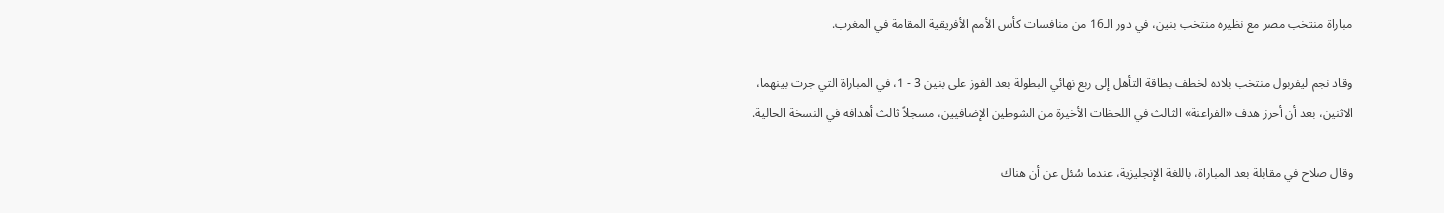مباراة منتخب مصر مع نظيره منتخب بنين، في دور الـ16 من منافسات كأس الأمم الأفريقية المقامة في المغرب.

وقاد نجم ليفربول منتخب بلاده لخطف بطاقة التأهل إلى ربع نهائي البطولة بعد الفوز على بنين 3 - 1، في المباراة التي جرت بينهما، الاثنين، بعد أن أحرز هدف «الفراعنة» الثالث في اللحظات الأخيرة من الشوطين الإضافيين، مسجلاً ثالث أهدافه في النسخة الحالية.

وقال صلاح في مقابلة بعد المباراة، باللغة الإنجليزية، عندما سُئل عن أن هناك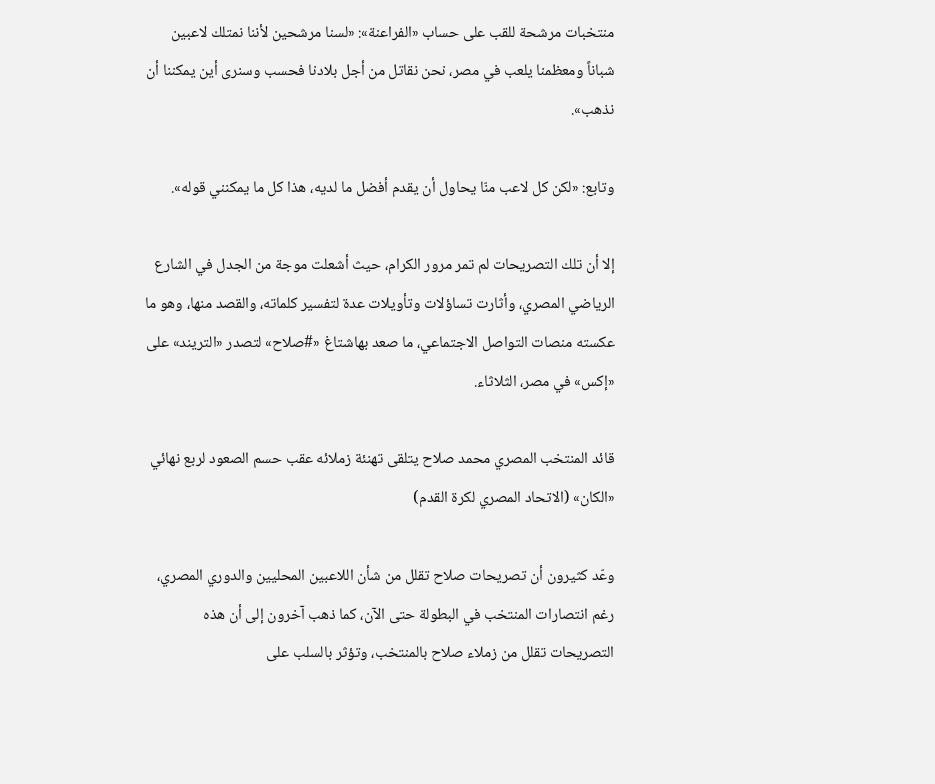منتخبات مرشحة للقب على حساب «الفراعنة»: «لسنا مرشحين لأننا نمتلك لاعبين شباناً ومعظمنا يلعب في مصر، نحن نقاتل من أجل بلادنا فحسب وسنرى أين يمكننا أن نذهب».

وتابع: «لكن كل لاعب منّا يحاول أن يقدم أفضل ما لديه، هذا كل ما يمكنني قوله».

إلا أن تلك التصريحات لم تمر مرور الكرام، حيث أشعلت موجة من الجدل في الشارع الرياضي المصري، وأثارت تساؤلات وتأويلات عدة لتفسير كلماته، والقصد منها، وهو ما عكسته منصات التواصل الاجتماعي، ما صعد بهاشتاغ «#صلاح» لتصدر «التريند» على «إكس» في مصر، الثلاثاء.

قائد المنتخب المصري محمد صلاح يتلقى تهنئة زملائه عقب حسم الصعود لربع نهائي «الكان» (الاتحاد المصري لكرة القدم)

وعّد كثيرون أن تصريحات صلاح تقلل من شأن اللاعبين المحليين والدوري المصري، رغم انتصارات المنتخب في البطولة حتى الآن، كما ذهب آخرون إلى أن هذه التصريحات تقلل من زملاء صلاح بالمنتخب، وتؤثر بالسلب على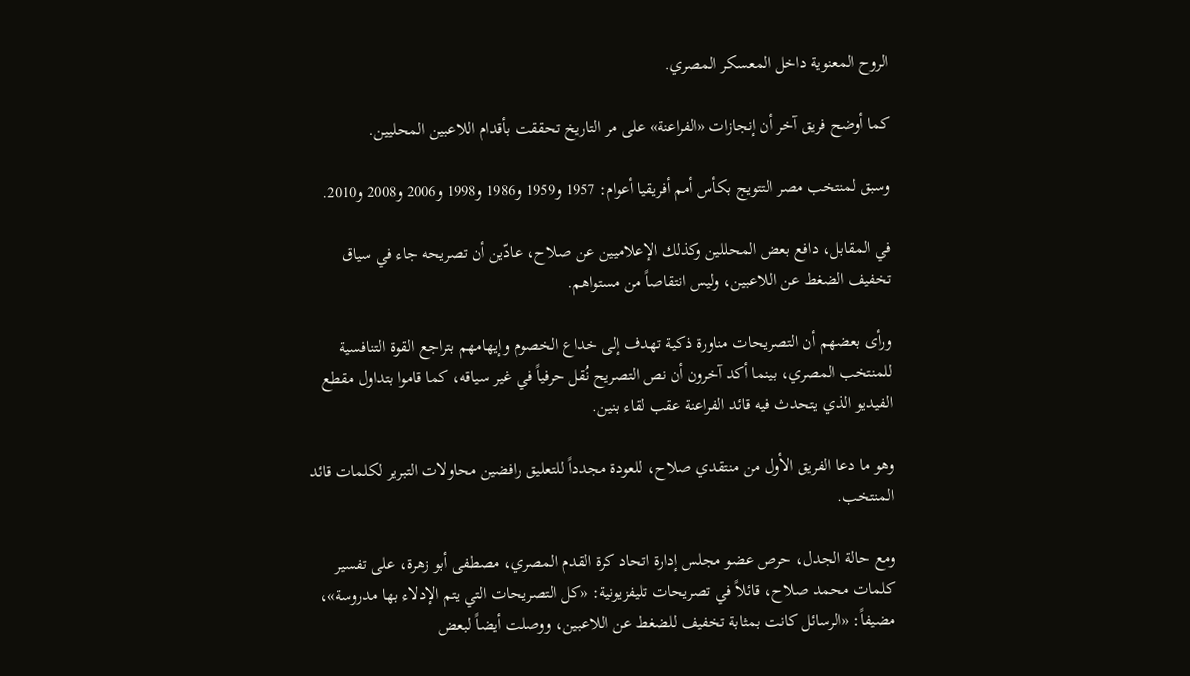الروح المعنوية داخل المعسكر المصري.

كما أوضح فريق آخر أن إنجازات «الفراعنة» على مر التاريخ تحققت بأقدام اللاعبين المحليين.

وسبق لمنتخب مصر التتويج بكأس أمم أفريقيا أعوام: 1957 و1959 و1986 و1998 و2006 و2008 و2010.

في المقابل، دافع بعض المحللين وكذلك الإعلاميين عن صلاح، عادّين أن تصريحه جاء في سياق تخفيف الضغط عن اللاعبين، وليس انتقاصاً من مستواهم.

ورأى بعضهم أن التصريحات مناورة ذكية تهدف إلى خداع الخصوم وإيهامهم بتراجع القوة التنافسية للمنتخب المصري، بينما أكد آخرون أن نص التصريح نُقل حرفياً في غير سياقه، كما قاموا بتداول مقطع الفيديو الذي يتحدث فيه قائد الفراعنة عقب لقاء بنين.

وهو ما دعا الفريق الأول من منتقدي صلاح، للعودة مجدداً للتعليق رافضين محاولات التبرير لكلمات قائد المنتخب.

ومع حالة الجدل، حرص عضو مجلس إدارة اتحاد كرة القدم المصري، مصطفى أبو زهرة، على تفسير كلمات محمد صلاح، قائلاً في تصريحات تليفزيونية: «كل التصريحات التي يتم الإدلاء بها مدروسة»، مضيفاً: «الرسائل كانت بمثابة تخفيف للضغط عن اللاعبين، ووصلت أيضاً لبعض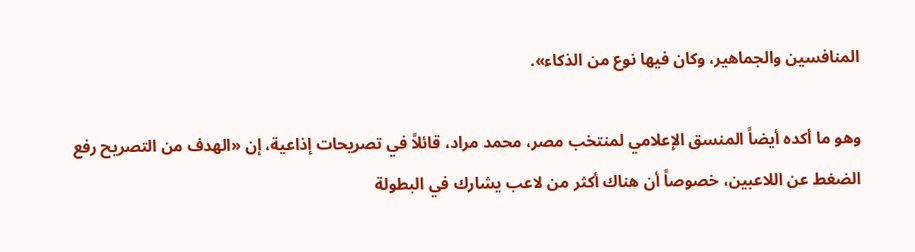المنافسين والجماهير، وكان فيها نوع من الذكاء».

وهو ما أكده أيضاً المنسق الإعلامي لمنتخب مصر، محمد مراد، قائلاً في تصريحات إذاعية، إن «الهدف من التصريح رفع الضغط عن اللاعبين، خصوصاً أن هناك أكثر من لاعب يشارك في البطولة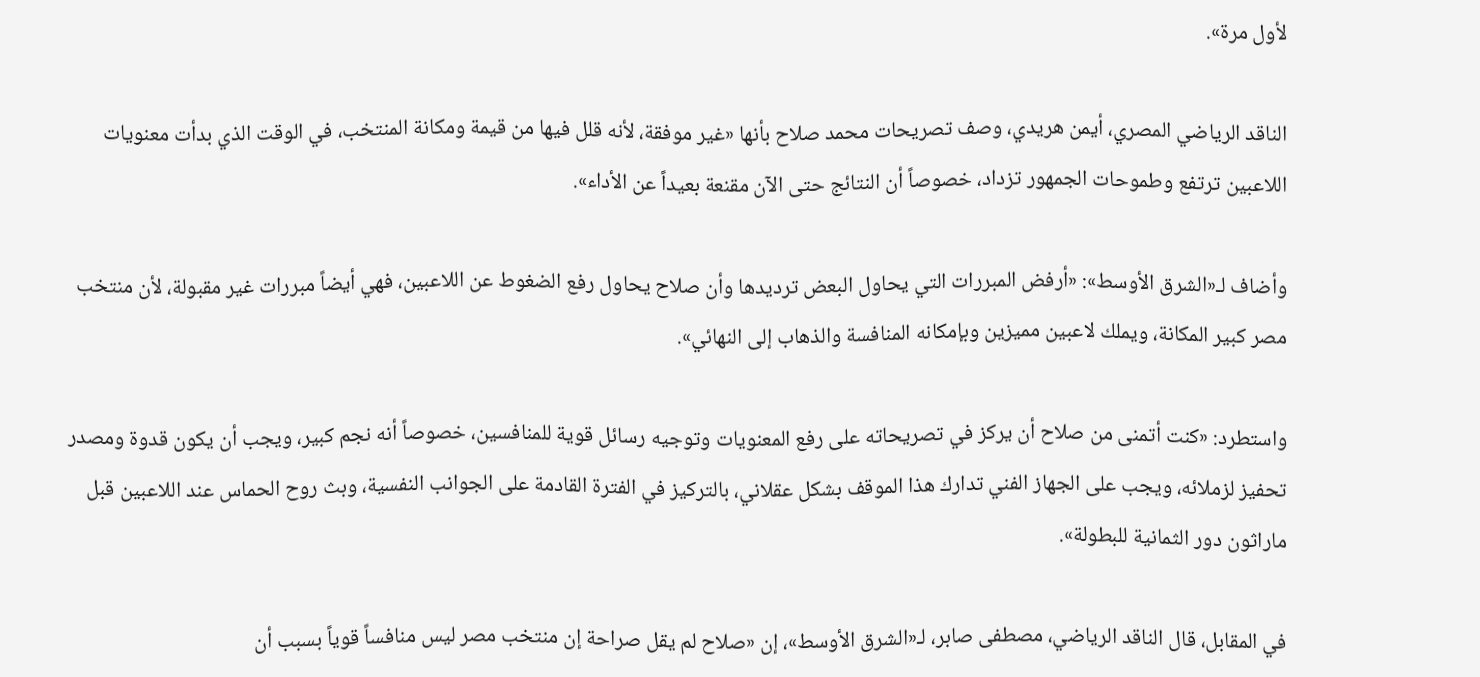لأول مرة».

الناقد الرياضي المصري، أيمن هريدي، وصف تصريحات محمد صلاح بأنها «غير موفقة، لأنه قلل فيها من قيمة ومكانة المنتخب، في الوقت الذي بدأت معنويات اللاعبين ترتفع وطموحات الجمهور تزداد، خصوصاً أن النتائج حتى الآن مقنعة بعيداً عن الأداء».

وأضاف لـ«الشرق الأوسط»: «أرفض المبررات التي يحاول البعض ترديدها وأن صلاح يحاول رفع الضغوط عن اللاعبين، فهي أيضاً مبررات غير مقبولة، لأن منتخب مصر كبير المكانة، ويملك لاعبين مميزين وبإمكانه المنافسة والذهاب إلى النهائي».

واستطرد: «كنت أتمنى من صلاح أن يركز في تصريحاته على رفع المعنويات وتوجيه رسائل قوية للمنافسين، خصوصاً أنه نجم كبير، ويجب أن يكون قدوة ومصدر تحفيز لزملائه، ويجب على الجهاز الفني تدارك هذا الموقف بشكل عقلاني، بالتركيز في الفترة القادمة على الجوانب النفسية، وبث روح الحماس عند اللاعبين قبل ماراثون دور الثمانية للبطولة».

في المقابل، قال الناقد الرياضي، مصطفى صابر، لـ«الشرق الأوسط»، إن «صلاح لم يقل صراحة إن منتخب مصر ليس منافساً قوياً بسبب أن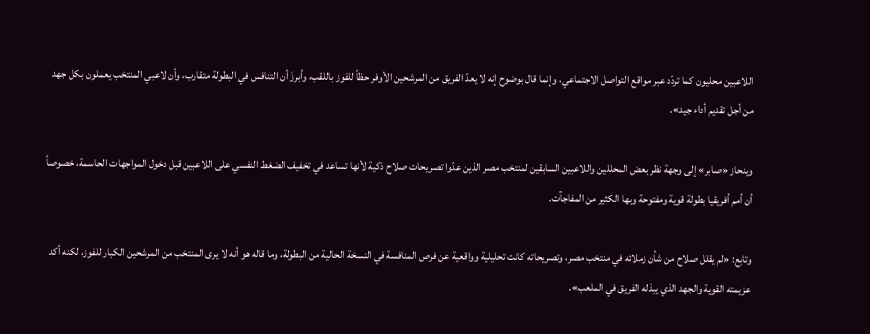اللاعبين محليون كما تردّد عبر مواقع التواصل الاجتماعي، وإنما قال بوضوح إنه لا يعدّ الفريق من المرشحين الأوفر حظاً للفوز باللقب، وأبرزَ أن التنافس في البطولة متقارب، وأن لاعبي المنتخب يعملون بكل جهد من أجل تقديم أداء جيد».

وينحاز «صابر» إلى وجهة نظر بعض المحللين واللاعبين السابقين لمنتخب مصر الذين عدّوا تصريحات صلاح ذكية لأنها تساعد في تخفيف الضغط النفسي على اللاعبين قبل دخول المواجهات الحاسمة، خصوصاً أن أمم أفريقيا بطولة قوية ومفتوحة وبها الكثير من المفاجآت.

وتابع: «لم يقلل صلاح من شأن زملائه في منتخب مصر، وتصريحاته كانت تحليلية وواقعية عن فرص المنافسة في النسخة الحالية من البطولة، وما قاله هو أنه لا يرى المنتخب من المرشحين الكبار للفوز، لكنه أكد عزيمته القوية والجهد الذي يبذله الفريق في الملعب».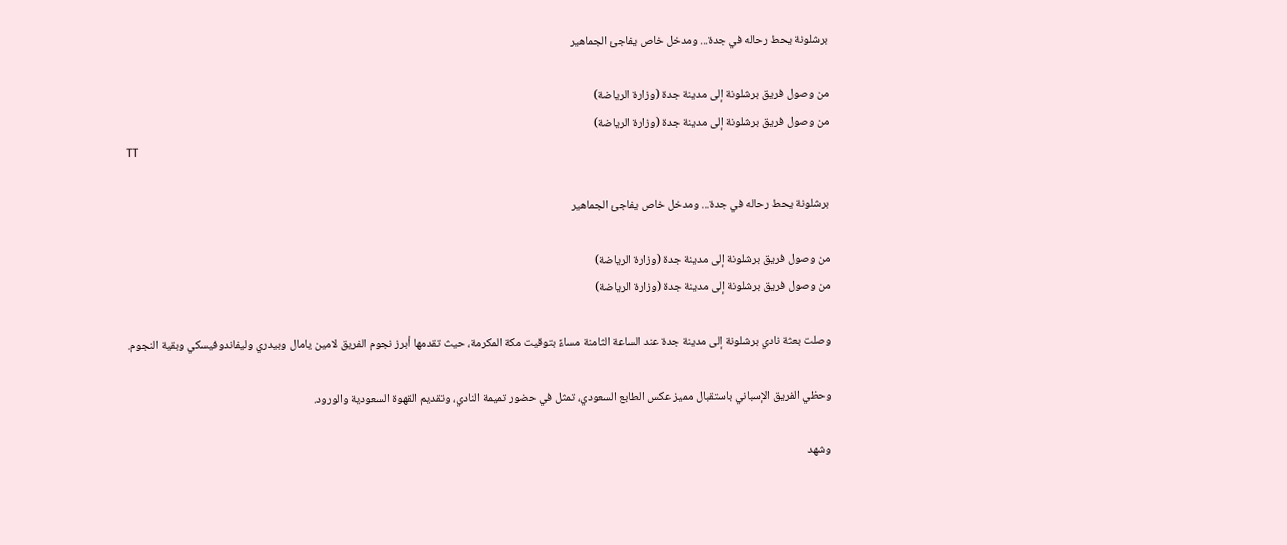برشلونة يحط رحاله في جدة... ومدخل خاص يفاجئ الجماهير

من وصول فريق برشلونة إلى مدينة جدة (وزارة الرياضة)
من وصول فريق برشلونة إلى مدينة جدة (وزارة الرياضة)
TT

برشلونة يحط رحاله في جدة... ومدخل خاص يفاجئ الجماهير

من وصول فريق برشلونة إلى مدينة جدة (وزارة الرياضة)
من وصول فريق برشلونة إلى مدينة جدة (وزارة الرياضة)

وصلت بعثة نادي برشلونة إلى مدينة جدة عند الساعة الثامنة مساءً بتوقيت مكة المكرمة، حيث تقدمها أبرز نجوم الفريق لامين يامال وبيدري وليفاندوفيسكي وبقية النجوم.

وحظي الفريق الإسباني باستقبال مميز عكس الطابع السعودي، تمثل في حضور تميمة النادي، وتقديم القهوة السعودية والورود.

وشهد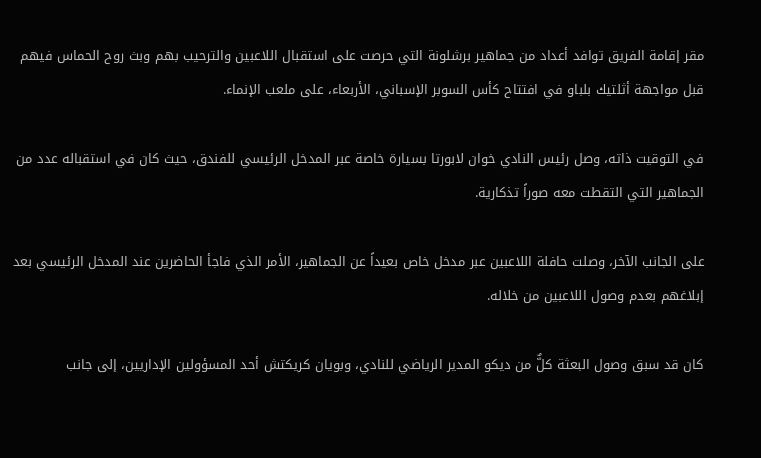مقر إقامة الفريق توافد أعداد من جماهير برشلونة التي حرصت على استقبال اللاعبين والترحيب بهم وبث روح الحماس فيهم قبل مواجهة أثلتيك بلباو في افتتاح كأس السوبر الإسباني، الأربعاء، على ملعب الإنماء.

في التوقيت ذاته، وصل رئيس النادي خوان لابورتا بسيارة خاصة عبر المدخل الرئيسي للفندق، حيث كان في استقباله عدد من الجماهير التي التقطت معه صوراً تذكارية.

على الجانب الآخر، وصلت حافلة اللاعبين عبر مدخل خاص بعيداً عن الجماهير، الأمر الذي فاجأ الحاضرين عند المدخل الرئيسي بعد إبلاغهم بعدم وصول اللاعبين من خلاله.

كان قد سبق وصول البعثة كلٌّ من ديكو المدير الرياضي للنادي، وبويان كريكتش أحد المسؤولين الإداريين، إلى جانب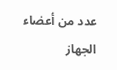عدد من أعضاء الجهاز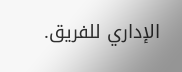الإداري للفريق.